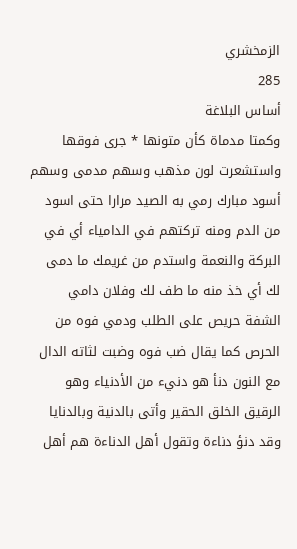الزمخشري
285
أساس البلاغة
وكمتا مدماة كأن متونها * جرى فوقها واستشعرت لون مذهب وسهم مدمى وسهم أسود مبارك رمي به الصيد مرارا حتى اسود من الدم ومنه تركتهم في الدامياء أي في البركة والنعمة واستدم من غريمك ما دمى لك أي خذ منه ما طف لك وفلان دامي الشفة حريص على الطلب ودمي فوه من الحرص كما يقال ضب فوه وضبت لثاته الدال مع النون دنأ هو دنيء من الأدنياء وهو الرقيق الخلق الحقير وأتى بالدنية وبالدنايا وقد دنؤ دناءة وتقول أهل الدناءة هم أهل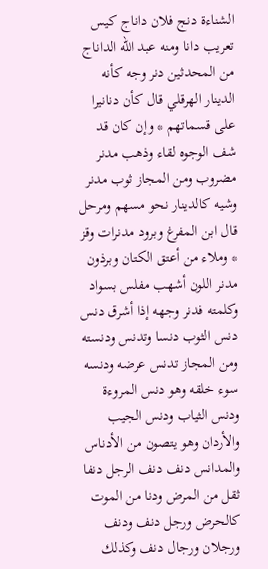الشناءة دنج فلان داناج كيس تعريب دانا ومنه عبد الله الداناج من المحدثين دنر وجه كأنه الدينار الهرقلي قال كأن دنانيرا على قسماتهم * وإن كان قد شف الوجوه لقاء وذهب مدنر مضروب ومن المجاز ثوب مدنر وشيه كالدينار نحو مسهم ومرحل قال ابن المفرغ وبرود مدنرات وقز * وملاء من أعتق الكتان وبرذون مدنر اللون أشهب مفلس بسواد وكلمته فدنر وجهه إذا أشرق دنس دنس الثوب دنسا وتدنس ودنسته ومن المجاز تدنس عرضه ودنسه سوء خلقه وهو دنس المروءة ودنس الثياب ودنس الجيب والأردان وهو يتصون من الأدناس والمدانس دنف دنف الرجل دنفا ثقل من المرض ودنا من الموت كالحرض ورجل دنف ودنف ورجلان ورجال دنف وكذلك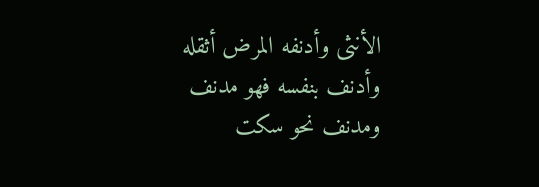الأنثى وأدنفه المرض أثقله وأدنف بنفسه فهو مدنف ومدنف نحو سكت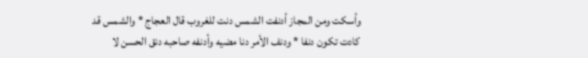وأسكت ومن المجاز أدنفت الشمس دنت للغروب قال العجاج * والشمس قد كادت تكون دنفا * ودنف الأمر دنا مضيه وأدنفه صاحبه دنق الحسن لا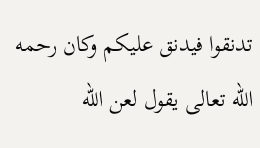تدنقوا فيدنق عليكم وكان رحمه الله تعالى يقول لعن الله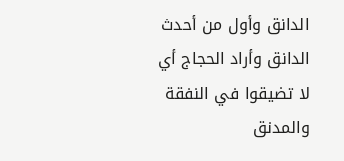الدانق وأول من أحدث الدانق وأراد الحجاج أي لا تضيقوا في النفقة والمدنق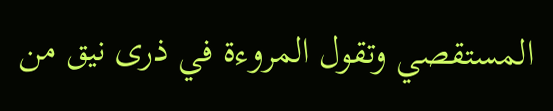المستقصي وتقول المروءة في ذرى نيق من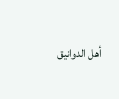أهل الدوانيق